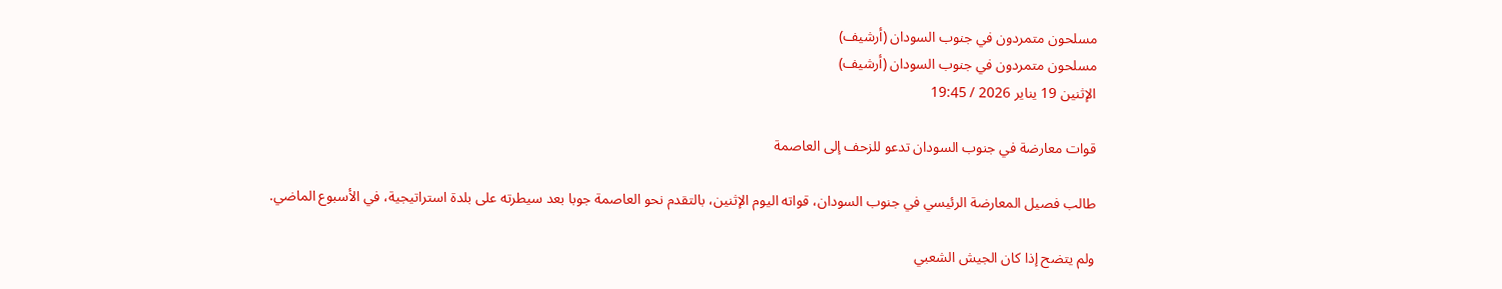مسلحون متمردون في جنوب السودان (أرشيف)
مسلحون متمردون في جنوب السودان (أرشيف)
الإثنين 19 يناير 2026 / 19:45

قوات معارضة في جنوب السودان تدعو للزحف إلى العاصمة

طالب فصيل المعارضة الرئيسي في جنوب السودان، قواته اليوم الإثنين، بالتقدم نحو العاصمة جوبا بعد سيطرته على بلدة استراتيجية، في الأسبوع الماضي.

ولم يتضح إذا كان الجيش الشعبي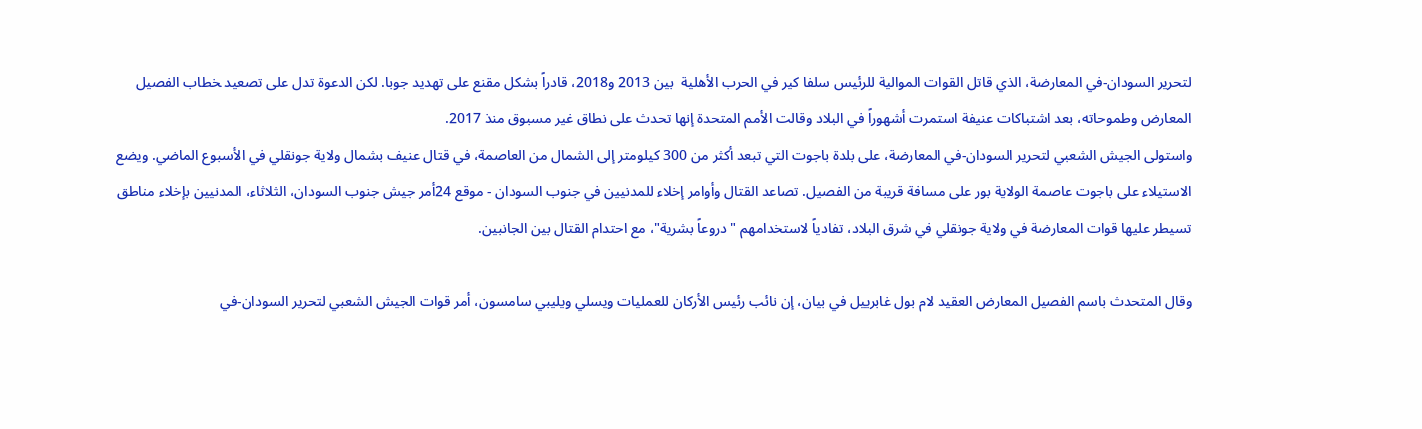لتحرير السودان-في المعارضة، الذي قاتل القوات الموالية للرئيس سلفا كير في الحرب الأهلية  بين 2013 و2018، قادراً بشكل مقنع على تهديد جوبا. لكن الدعوة تدل على تصعيد ‍خطاب الفصيل المعارض وطموحاته، بعد اشتباكات عنيفة استمرت أشهوراً في البلاد وقالت الأمم المتحدة إنها تحدث على نطاق غير مسبوق منذ 2017.
واستولى الجيش الشعبي لتحرير السودان-في المعارضة، على بلدة باجوت التي تبعد أكثر من 300 كيلومتر إلى الشمال من العاصمة، في قتال عنيف بشمال ولاية جونقلي في الأسبوع الماضي. ويضع الاستيلاء على باجوت عاصمة الولاية بور على مسافة قريبة من الفصيل. تصاعد القتال وأوامر إخلاء للمدنيين في جنوب السودان - موقع 24أمر جيش جنوب السودان، الثلاثاء، المدنيين بإخلاء مناطق تسيطر عليها قوات المعارضة في ولاية جونقلي في شرق البلاد، تفادياً لاستخدامهم "دروعاً بشرية"، مع احتدام القتال بين الجانبين.

وقال المتحدث باسم الفصيل المعارض العقيد لام بول غابرييل في بيان، إن نائب رئيس الأركان للعمليات ويسلي ويليبي سامسون، أمر قوات الجيش الشعبي لتحرير السودان-في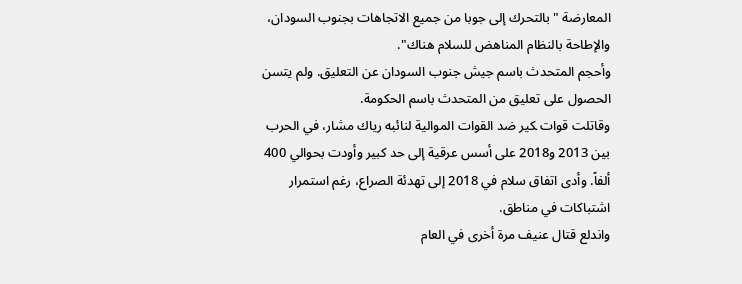المعارضة "بالتحرك إلى جوبا من جميع الاتجاهات بجنوب السودان، والإطاحة بالنظام المناهض للسلام هناك".
وأحجم المتحدث باسم جيش جنوب السودان عن التعليق. ولم يتسن الحصول على تعليق من المتحدث باسم الحكومة.
وقاتلت قوات ‍كير ضد القوات الموالية لنائبه رياك مشار، في الحرب بين 2013 و2018 على أسس عرقية إلى حد كبير وأودت بحوالي 400 ألفاً. وأدى اتفاق سلام في 2018 إلى تهدئة الصراع، رغم استمرار اشتباكات في مناطق.
واندلع قتال عنيف مرة أخرى في العام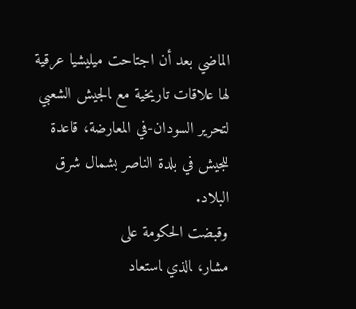الماضي بعد أن اجتاحت ميليشيا عرقية لها علاقات تاريخية مع ‍الجيش الشعبي لتحرير السودان-في المعارضة، قاعدة للجيش في بلدة ‌الناصر بشمال شرق البلاد.
وقبضت الحكومة على مشار، ‍الذي ‍استعاد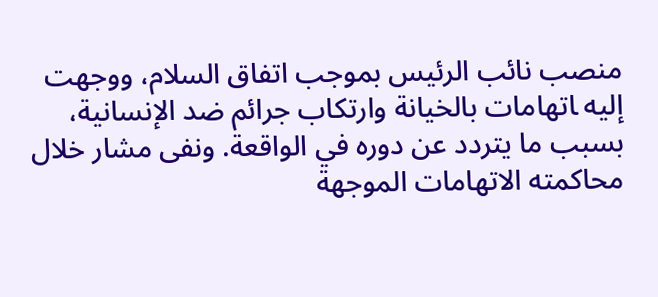منصب نائب الرئيس بموجب اتفاق السلام، ووجهت إليه ‍اتهامات بالخيانة وارتكاب جرائم ضد الإنسانية، بسبب ما يتردد عن دوره في الواقعة. ونفى مشار خلال محاكمته الاتهامات الموجهة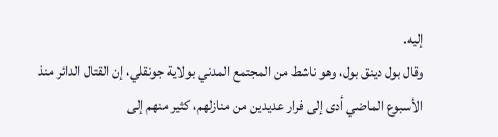إليه.
وقال بول دينق بول، وهو ناشط من المجتمع المدني بولاية جونقلي، إن القتال ‌الدائر منذ الأسبوع الماضي أدى إلى فرار عديدين من منازلهم، كثير منهم إلى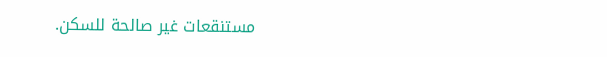مستنقعات غير صالحة للسكن.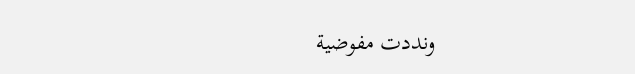ونددت مفوضية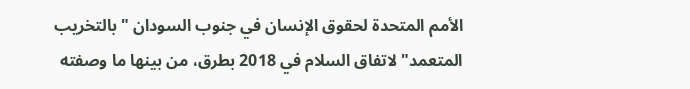الأمم المتحدة لحقوق الإنسان في جنوب السودان "بالتخريب المتعمد" لاتفاق السلام في 2018 بطرق، من بينها ما وصفته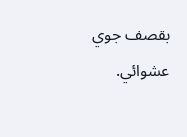بقصف جوي عشوائي.